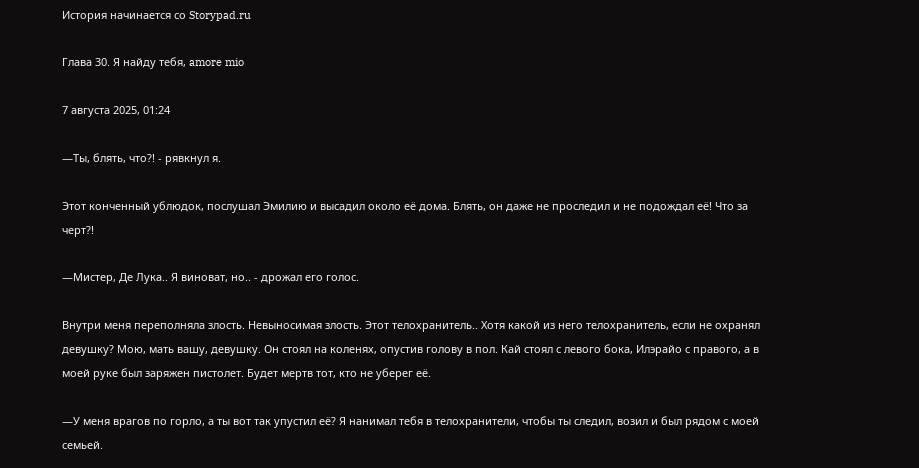История начинается со Storypad.ru

Глава 30. Я найду тебя, amore mio

7 августа 2025, 01:24

—Ты, блять, что?! - рявкнул я.

Этот конченный ублюдок, послушал Эмилию и высадил около её дома. Блять, он даже не проследил и не подождал её! Что за черт?!

—Мистер, Де Лука.. Я виноват, но.. - дрожал его голос.

Внутри меня переполняла злость. Невыносимая злость. Этот телохранитель.. Хотя какой из него телохранитель, если не охранял девушку? Мою, мать вашу, девушку. Он стоял на коленях, опустив голову в пол. Кай стоял с левого бока, Илэрайо с правого, а в моей руке был заряжен пистолет. Будет мертв тот, кто не уберег её.

—У меня врагов по горло, а ты вот так упустил её? Я нанимал тебя в телохранители, чтобы ты следил, возил и был рядом с моей семьей.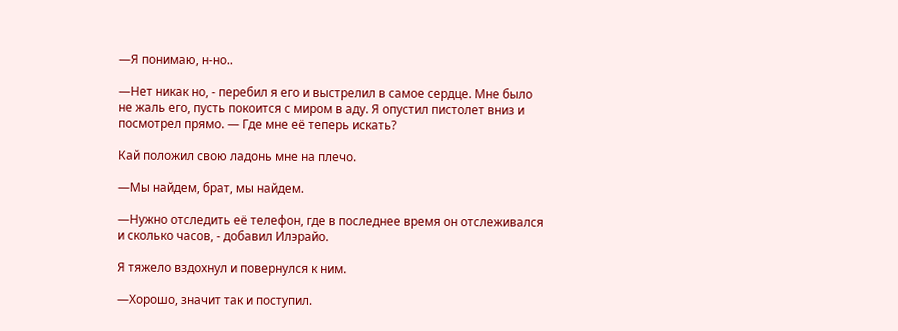—Я понимаю, н-но..

—Нет никак но, - перебил я его и выстрелил в самое сердце. Мне было не жаль его, пусть покоится с миром в аду. Я опустил пистолет вниз и посмотрел прямо. — Где мне её теперь искать?

Кай положил свою ладонь мне на плечо.

—Мы найдем, брат, мы найдем.

—Нужно отследить её телефон, где в последнее время он отслеживался и сколько часов, - добавил Илэрайо.

Я тяжело вздохнул и повернулся к ним.

—Хорошо, значит так и поступил.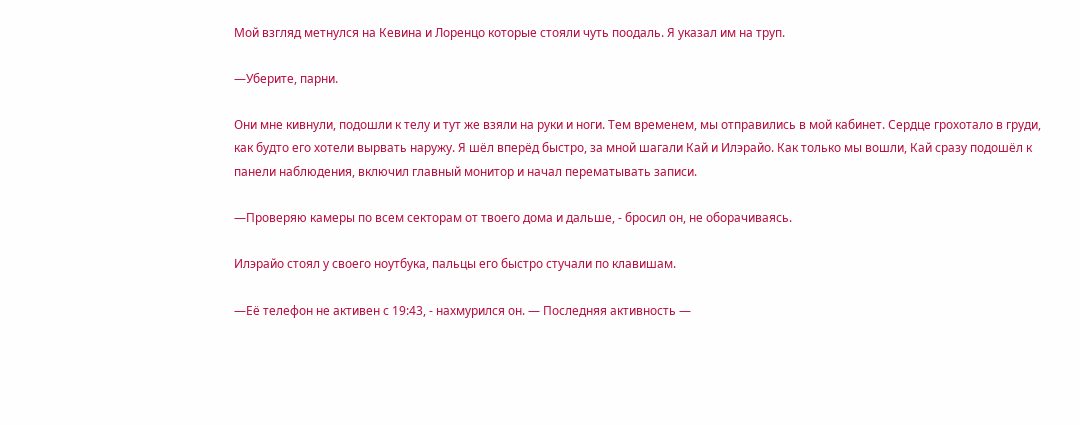Мой взгляд метнулся на Кевина и Лоренцо которые стояли чуть поодаль. Я указал им на труп.

—Уберите, парни.

Они мне кивнули, подошли к телу и тут же взяли на руки и ноги. Тем временем, мы отправились в мой кабинет. Сердце грохотало в груди, как будто его хотели вырвать наружу. Я шёл вперёд быстро, за мной шагали Кай и Илэрайо. Как только мы вошли, Кай сразу подошёл к панели наблюдения, включил главный монитор и начал перематывать записи.

—Проверяю камеры по всем секторам от твоего дома и дальше, - бросил он, не оборачиваясь.

Илэрайо стоял у своего ноутбука, пальцы его быстро стучали по клавишам.

—Её телефон не активен с 19:43, - нахмурился он. — Последняя активность —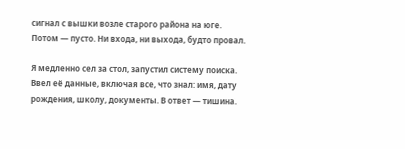сигнал с вышки возле старого района на юге. Потом — пусто. Ни входа, ни выхода, будто провал.

Я медленно сел за стол, запустил систему поиска. Ввел её данные, включая все, что знал: имя, дату рождения, школу, документы. В ответ — тишина.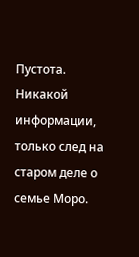Пустота. Никакой информации, только след на старом деле о семье Моро.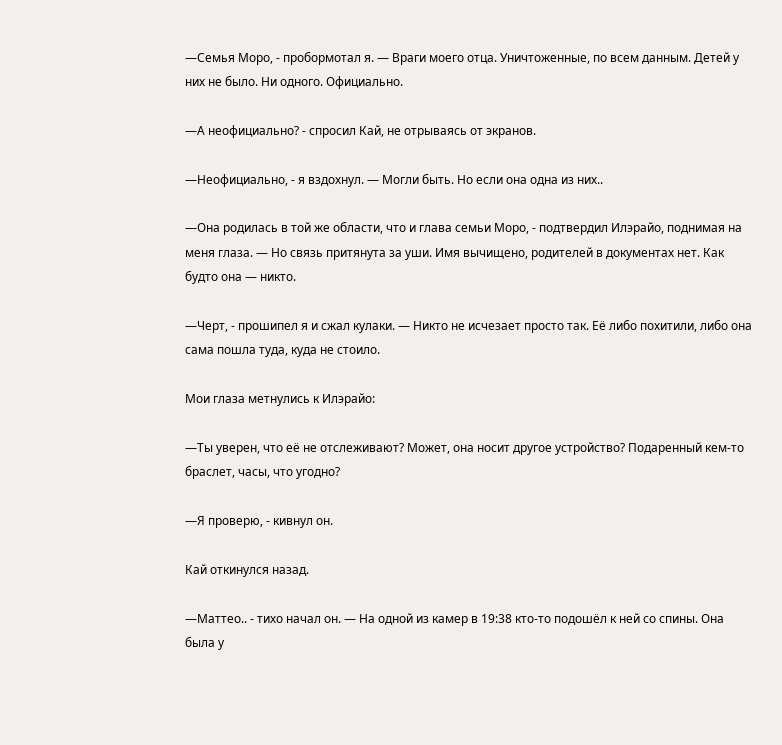—Семья Моро, - пробормотал я. — Враги моего отца. Уничтоженные, по всем данным. Детей у них не было. Ни одного. Официально.

—А неофициально? - спросил Кай, не отрываясь от экранов.

—Неофициально, - я вздохнул. — Могли быть. Но если она одна из них..

—Она родилась в той же области, что и глава семьи Моро, - подтвердил Илэрайо, поднимая на меня глаза. — Но связь притянута за уши. Имя вычищено, родителей в документах нет. Как будто она — никто.

—Черт, - прошипел я и сжал кулаки. — Никто не исчезает просто так. Её либо похитили, либо она сама пошла туда, куда не стоило.

Мои глаза метнулись к Илэрайо:

—Ты уверен, что её не отслеживают? Может, она носит другое устройство? Подаренный кем-то браслет, часы, что угодно?

—Я проверю, - кивнул он.

Кай откинулся назад.

—Маттео.. - тихо начал он. — На одной из камер в 19:38 кто-то подошёл к ней со спины. Она была у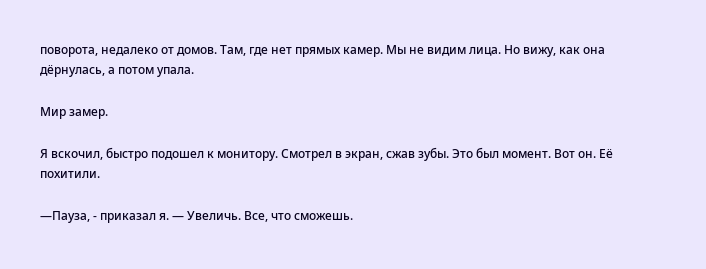поворота, недалеко от домов. Там, где нет прямых камер. Мы не видим лица. Но вижу, как она дёрнулась, а потом упала.

Мир замер.

Я вскочил, быстро подошел к монитору. Смотрел в экран, сжав зубы. Это был момент. Вот он. Её похитили.

—Пауза, - приказал я. — Увеличь. Все, что сможешь.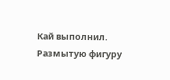Кай выполнил. Размытую фигуру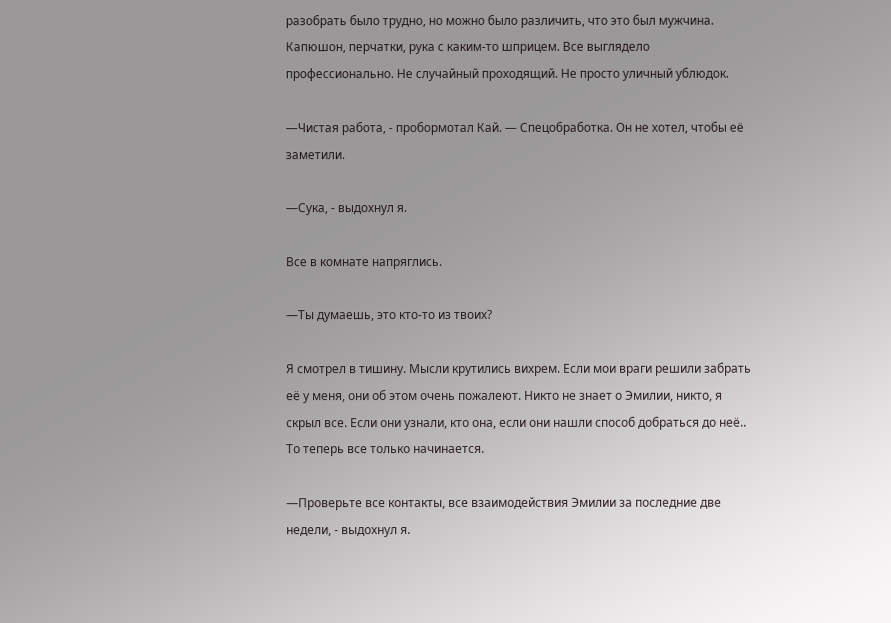разобрать было трудно, но можно было различить, что это был мужчина. Капюшон, перчатки, рука с каким-то шприцем. Все выглядело профессионально. Не случайный проходящий. Не просто уличный ублюдок.

—Чистая работа, - пробормотал Кай. — Спецобработка. Он не хотел, чтобы её заметили.

—Сука, - выдохнул я.

Все в комнате напряглись.

—Ты думаешь, это кто-то из твоих?

Я смотрел в тишину. Мысли крутились вихрем. Если мои враги решили забрать её у меня, они об этом очень пожалеют. Никто не знает о Эмилии, никто, я скрыл все. Если они узнали, кто она, если они нашли способ добраться до неё.. То теперь все только начинается.

—Проверьте все контакты, все взаимодействия Эмилии за последние две недели, - выдохнул я.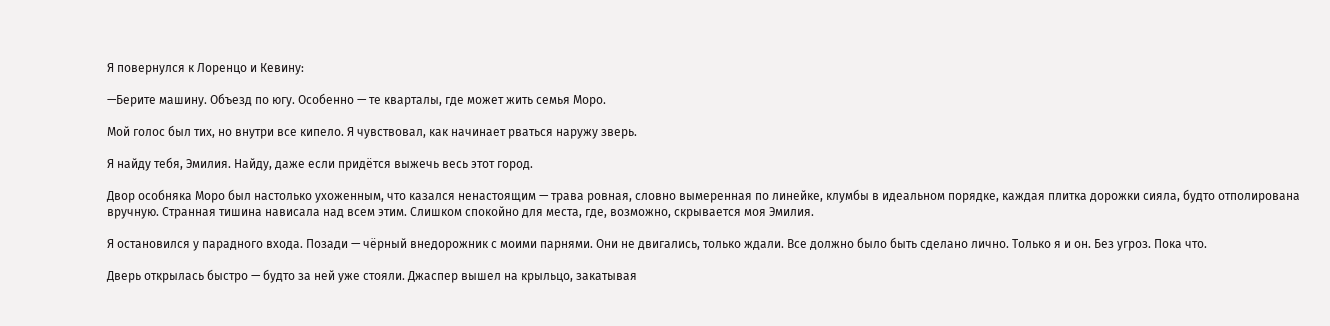Я повернулся к Лоренцо и Кевину:

—Берите машину. Объезд по югу. Особенно — те кварталы, где может жить семья Моро.

Мой голос был тих, но внутри все кипело. Я чувствовал, как начинает рваться наружу зверь.

Я найду тебя, Эмилия. Найду, даже если придётся выжечь весь этот город.

Двор особняка Моро был настолько ухоженным, что казался ненастоящим — трава ровная, словно вымеренная по линейке, клумбы в идеальном порядке, каждая плитка дорожки сияла, будто отполирована вручную. Странная тишина нависала над всем этим. Слишком спокойно для места, где, возможно, скрывается моя Эмилия.

Я остановился у парадного входа. Позади — чёрный внедорожник с моими парнями. Они не двигались, только ждали. Все должно было быть сделано лично. Только я и он. Без угроз. Пока что.

Дверь открылась быстро — будто за ней уже стояли. Джаспер вышел на крыльцо, закатывая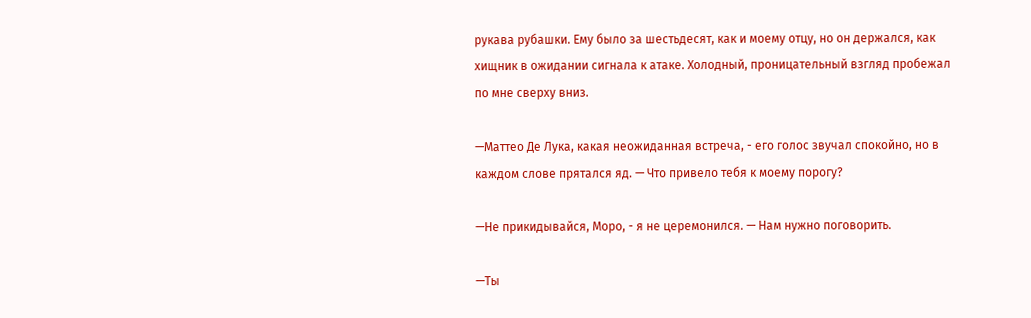рукава рубашки. Ему было за шестьдесят, как и моему отцу, но он держался, как хищник в ожидании сигнала к атаке. Холодный, проницательный взгляд пробежал по мне сверху вниз.

—Маттео Де Лука, какая неожиданная встреча, - его голос звучал спокойно, но в каждом слове прятался яд. — Что привело тебя к моему порогу?

—Не прикидывайся, Моро, - я не церемонился. — Нам нужно поговорить.

—Ты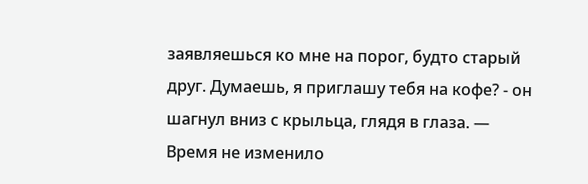заявляешься ко мне на порог, будто старый друг. Думаешь, я приглашу тебя на кофе? - он шагнул вниз с крыльца, глядя в глаза. — Время не изменило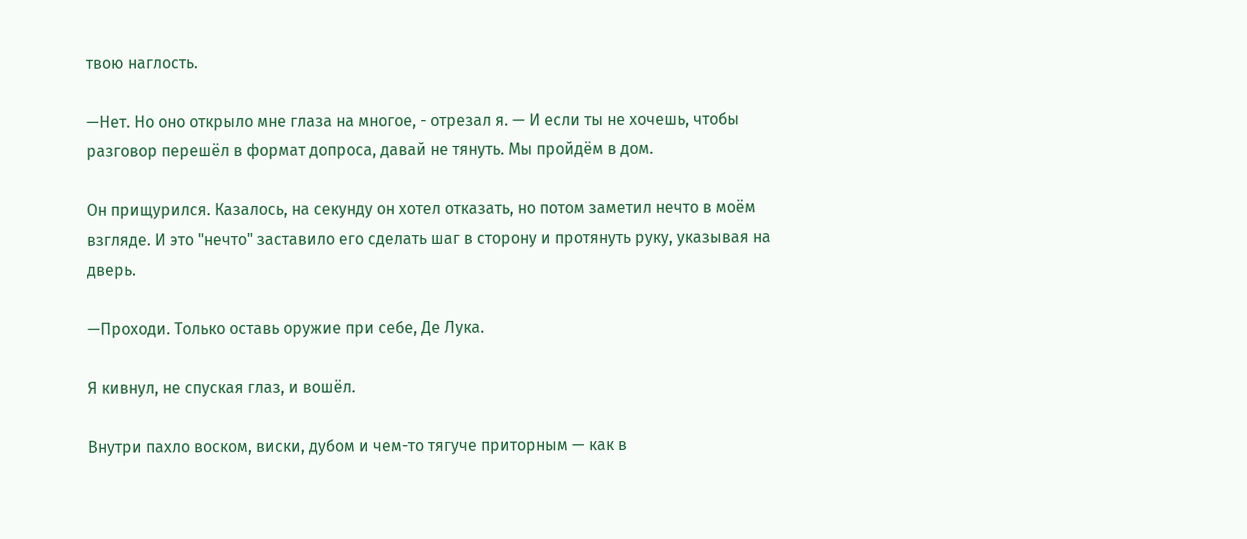твою наглость.

—Нет. Но оно открыло мне глаза на многое, - отрезал я. — И если ты не хочешь, чтобы разговор перешёл в формат допроса, давай не тянуть. Мы пройдём в дом.

Он прищурился. Казалось, на секунду он хотел отказать, но потом заметил нечто в моём взгляде. И это "нечто" заставило его сделать шаг в сторону и протянуть руку, указывая на дверь.

—Проходи. Только оставь оружие при себе, Де Лука.

Я кивнул, не спуская глаз, и вошёл.

Внутри пахло воском, виски, дубом и чем-то тягуче приторным — как в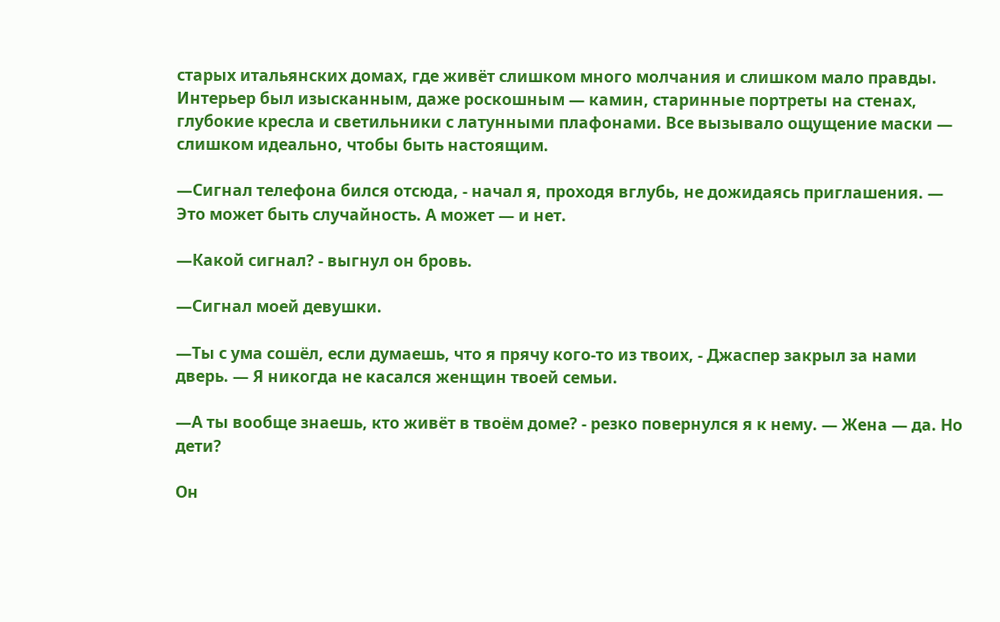старых итальянских домах, где живёт слишком много молчания и слишком мало правды. Интерьер был изысканным, даже роскошным — камин, старинные портреты на стенах, глубокие кресла и светильники с латунными плафонами. Все вызывало ощущение маски — слишком идеально, чтобы быть настоящим.

—Сигнал телефона бился отсюда, - начал я, проходя вглубь, не дожидаясь приглашения. — Это может быть случайность. А может — и нет.

—Какой сигнал? - выгнул он бровь.

—Сигнал моей девушки.

—Ты с ума сошёл, если думаешь, что я прячу кого-то из твоих, - Джаспер закрыл за нами дверь. — Я никогда не касался женщин твоей семьи.

—А ты вообще знаешь, кто живёт в твоём доме? - резко повернулся я к нему. — Жена — да. Но дети?

Он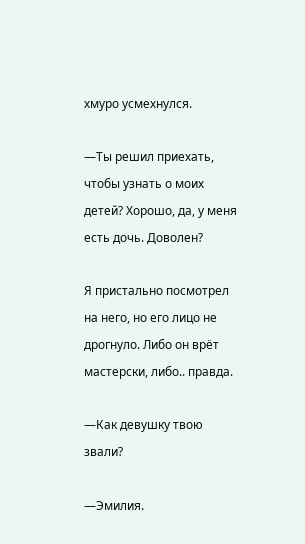хмуро усмехнулся.

—Ты решил приехать, чтобы узнать о моих детей? Хорошо, да, у меня есть дочь. Доволен?

Я пристально посмотрел на него, но его лицо не дрогнуло. Либо он врёт мастерски, либо.. правда.

—Как девушку твою звали?

—Эмилия.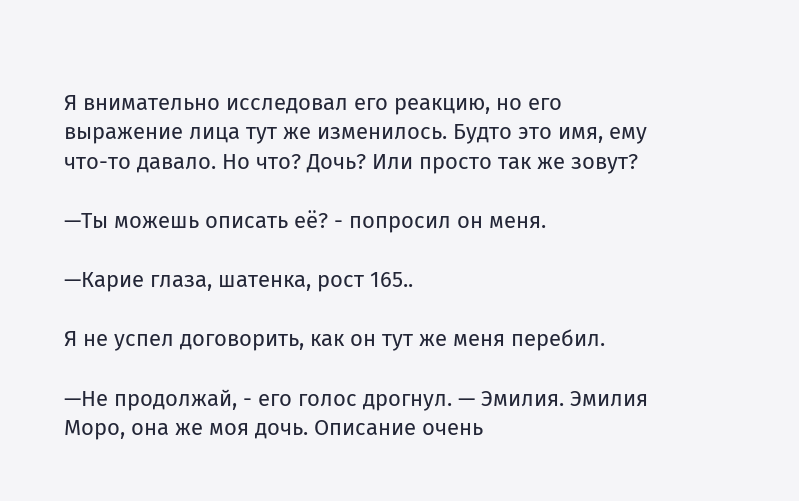Я внимательно исследовал его реакцию, но его выражение лица тут же изменилось. Будто это имя, ему что-то давало. Но что? Дочь? Или просто так же зовут?

—Ты можешь описать её? - попросил он меня.

—Карие глаза, шатенка, рост 165..

Я не успел договорить, как он тут же меня перебил.

—Не продолжай, - его голос дрогнул. — Эмилия. Эмилия Моро, она же моя дочь. Описание очень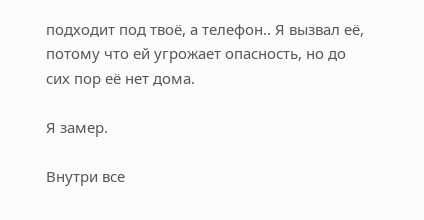подходит под твоё, а телефон.. Я вызвал её, потому что ей угрожает опасность, но до сих пор её нет дома.

Я замер.

Внутри все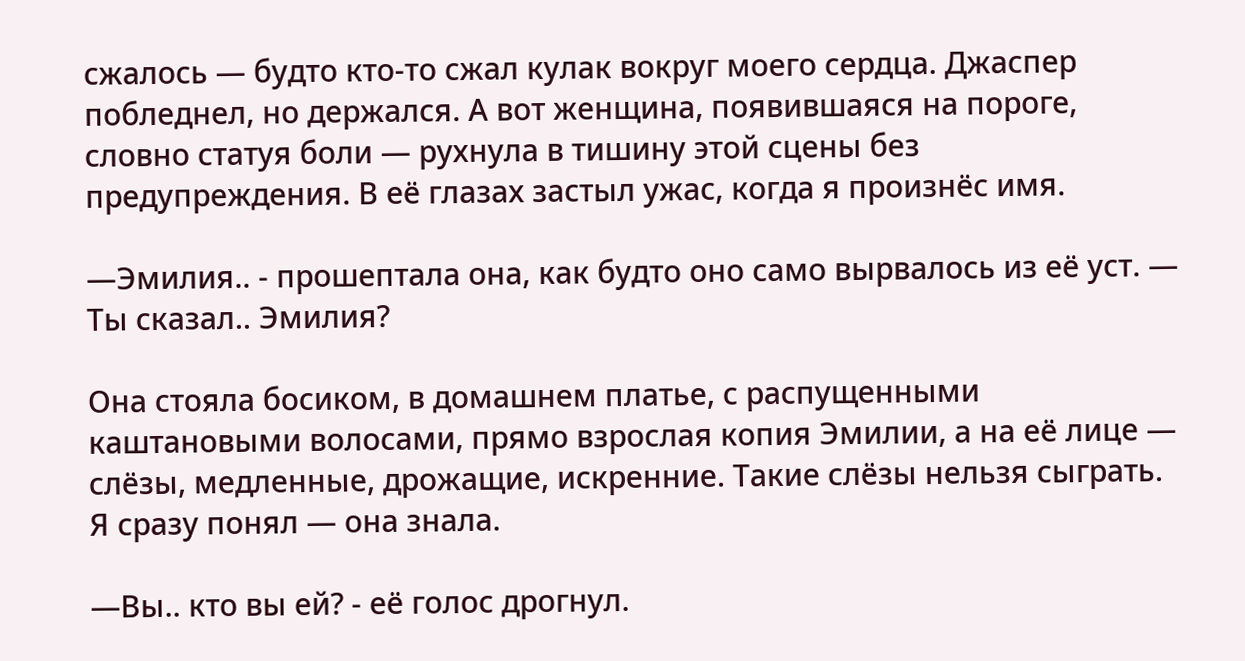сжалось — будто кто-то сжал кулак вокруг моего сердца. Джаспер побледнел, но держался. А вот женщина, появившаяся на пороге, словно статуя боли — рухнула в тишину этой сцены без предупреждения. В её глазах застыл ужас, когда я произнёс имя.

—Эмилия.. - прошептала она, как будто оно само вырвалось из её уст. — Ты сказал.. Эмилия?

Она стояла босиком, в домашнем платье, с распущенными каштановыми волосами, прямо взрослая копия Эмилии, а на её лице — слёзы, медленные, дрожащие, искренние. Такие слёзы нельзя сыграть. Я сразу понял — она знала.

—Вы.. кто вы ей? - её голос дрогнул.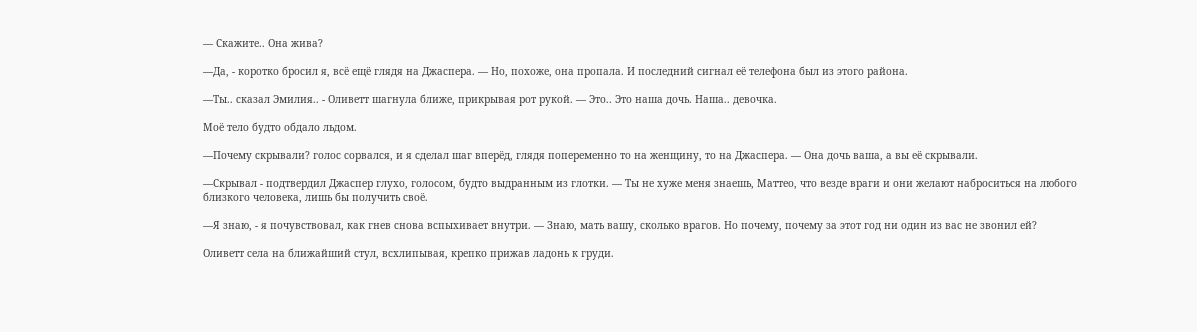— Скажите.. Она жива?

—Да, - коротко бросил я, всё ещё глядя на Джаспера. — Но, похоже, она пропала. И последний сигнал её телефона был из этого района.

—Ты.. сказал Эмилия.. - Оливетт шагнула ближе, прикрывая рот рукой. — Это.. Это наша дочь. Наша.. девочка.

Моё тело будто обдало льдом.

—Почему скрывали? голос сорвался, и я сделал шаг вперёд, глядя попеременно то на женщину, то на Джаспера. — Она дочь ваша, а вы её скрывали.

—Скрывал - подтвердил Джаспер глухо, голосом, будто выдранным из глотки. — Ты не хуже меня знаешь, Маттео, что везде враги и они желают наброситься на любого близкого человека, лишь бы получить своё.

—Я знаю, - я почувствовал, как гнев снова вспыхивает внутри. — Знаю, мать вашу, сколько врагов. Но почему, почему за этот год ни один из вас не звонил ей?

Оливетт села на ближайший стул, всхлипывая, крепко прижав ладонь к груди.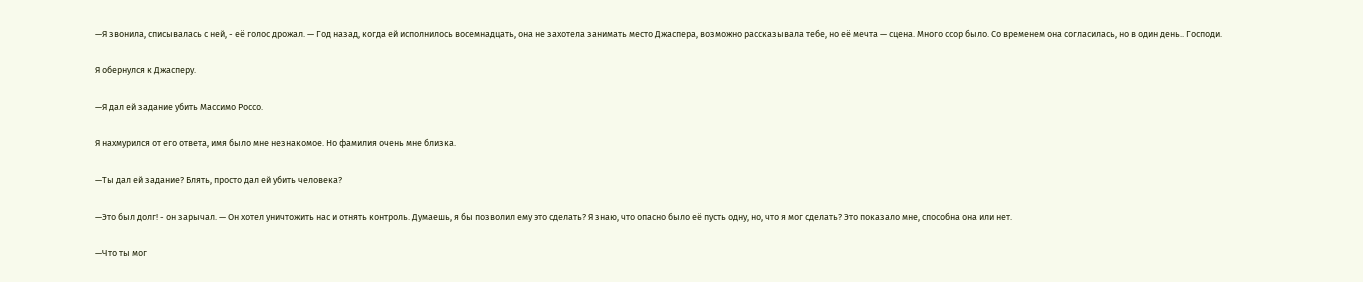—Я звонила, списывалась с ней, - её голос дрожал. — Год назад, когда ей исполнилось восемнадцать, она не захотела занимать место Джаспера, возможно рассказывала тебе, но её мечта — сцена. Много ссор было. Со временем она согласилась, но в один день.. Господи.

Я обернулся к Джасперу.

—Я дал ей задание убить Массимо Россо.

Я нахмурился от его ответа, имя было мне незнакомое. Но фамилия очень мне близка.

—Ты дал ей задание? Блять, просто дал ей убить человека?

—Это был долг! - он зарычал. — Он хотел уничтожить нас и отнять контроль. Думаешь, я бы позволил ему это сделать? Я знаю, что опасно было её пусть одну, но, что я мог сделать? Это показало мне, способна она или нет.

—Что ты мог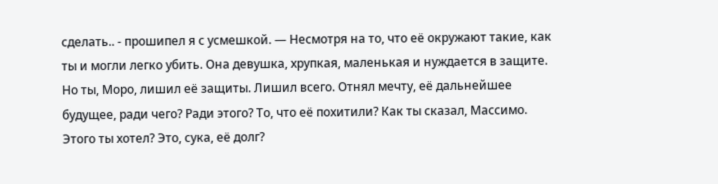сделать.. - прошипел я с усмешкой. — Несмотря на то, что её окружают такие, как ты и могли легко убить. Она девушка, хрупкая, маленькая и нуждается в защите. Но ты, Моро, лишил её защиты. Лишил всего. Отнял мечту, её дальнейшее будущее, ради чего? Ради этого? То, что её похитили? Как ты сказал, Массимо. Этого ты хотел? Это, сука, её долг?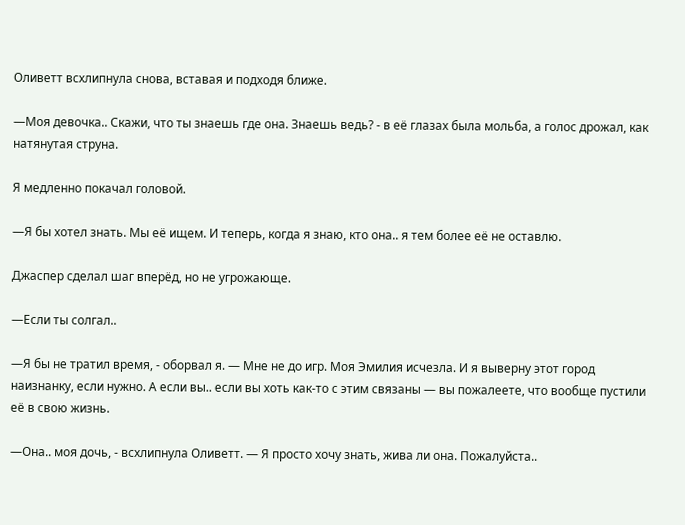Оливетт всхлипнула снова, вставая и подходя ближе.

—Моя девочка.. Скажи, что ты знаешь где она. Знаешь ведь? - в её глазах была мольба, а голос дрожал, как натянутая струна.

Я медленно покачал головой.

—Я бы хотел знать. Мы её ищем. И теперь, когда я знаю, кто она.. я тем более её не оставлю.

Джаспер сделал шаг вперёд, но не угрожающе.

—Если ты солгал..

—Я бы не тратил время, - оборвал я. — Мне не до игр. Моя Эмилия исчезла. И я выверну этот город наизнанку, если нужно. А если вы.. если вы хоть как-то с этим связаны — вы пожалеете, что вообще пустили её в свою жизнь.

—Она.. моя дочь, - всхлипнула Оливетт. — Я просто хочу знать, жива ли она. Пожалуйста..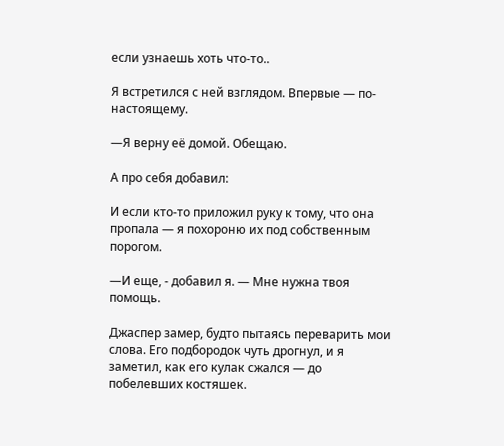если узнаешь хоть что-то..

Я встретился с ней взглядом. Впервые — по-настоящему.

—Я верну её домой. Обещаю.

А про себя добавил:

И если кто-то приложил руку к тому, что она пропала — я похороню их под собственным порогом.

—И еще, - добавил я. — Мне нужна твоя помощь.

Джаспер замер, будто пытаясь переварить мои слова. Его подбородок чуть дрогнул, и я заметил, как его кулак сжался — до побелевших костяшек.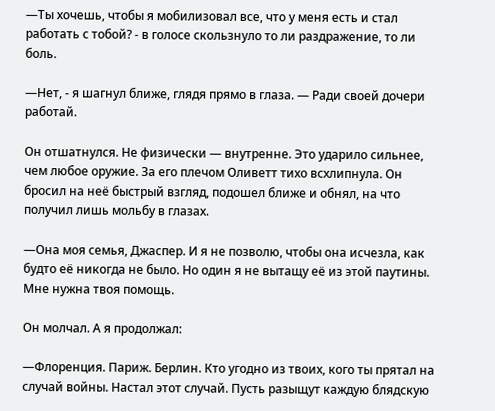—Ты хочешь, чтобы я мобилизовал все, что у меня есть и стал работать с тобой? - в голосе скользнуло то ли раздражение, то ли боль.

—Нет, - я шагнул ближе, глядя прямо в глаза. — Ради своей дочери работай.

Он отшатнулся. Не физически — внутренне. Это ударило сильнее, чем любое оружие. За его плечом Оливетт тихо всхлипнула. Он бросил на неё быстрый взгляд, подошел ближе и обнял, на что получил лишь мольбу в глазах.

—Она моя семья, Джаспер. И я не позволю, чтобы она исчезла, как будто её никогда не было. Но один я не вытащу её из этой паутины. Мне нужна твоя помощь.

Он молчал. А я продолжал:

—Флоренция. Париж. Берлин. Кто угодно из твоих, кого ты прятал на случай войны. Настал этот случай. Пусть разыщут каждую блядскую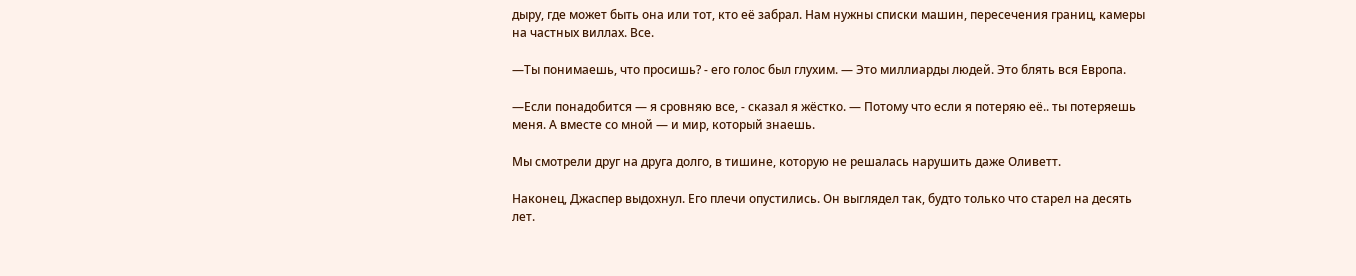дыру, где может быть она или тот, кто её забрал. Нам нужны списки машин, пересечения границ, камеры на частных виллах. Все.

—Ты понимаешь, что просишь? - его голос был глухим. — Это миллиарды людей. Это блять вся Европа.

—Если понадобится — я сровняю все, - сказал я жёстко. — Потому что если я потеряю её.. ты потеряешь меня. А вместе со мной — и мир, который знаешь.

Мы смотрели друг на друга долго, в тишине, которую не решалась нарушить даже Оливетт.

Наконец, Джаспер выдохнул. Его плечи опустились. Он выглядел так, будто только что старел на десять лет.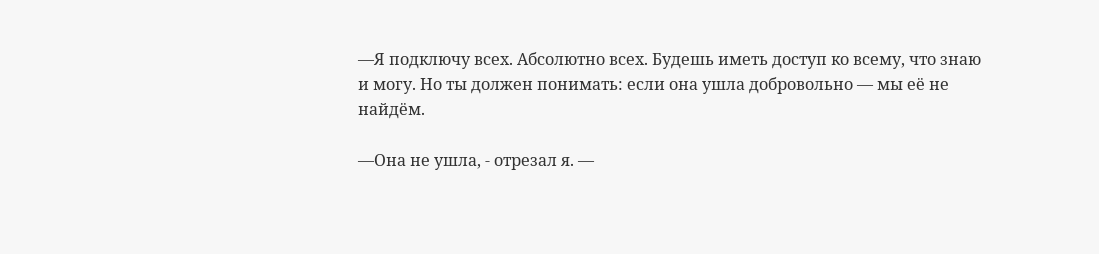—Я подключу всех. Абсолютно всех. Будешь иметь доступ ко всему, что знаю и могу. Но ты должен понимать: если она ушла добровольно — мы её не найдём.

—Она не ушла, - отрезал я. —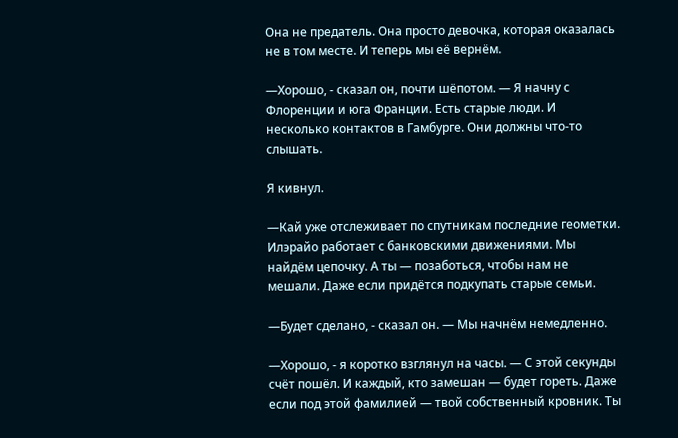Она не предатель. Она просто девочка, которая оказалась не в том месте. И теперь мы её вернём.

—Хорошо, - сказал он, почти шёпотом. — Я начну с Флоренции и юга Франции. Есть старые люди. И несколько контактов в Гамбурге. Они должны что-то слышать.

Я кивнул.

—Кай уже отслеживает по спутникам последние геометки. Илэрайо работает с банковскими движениями. Мы найдём цепочку. А ты — позаботься, чтобы нам не мешали. Даже если придётся подкупать старые семьи.

—Будет сделано, - сказал он. — Мы начнём немедленно.

—Хорошо, - я коротко взглянул на часы. — С этой секунды счёт пошёл. И каждый, кто замешан — будет гореть. Даже если под этой фамилией — твой собственный кровник. Ты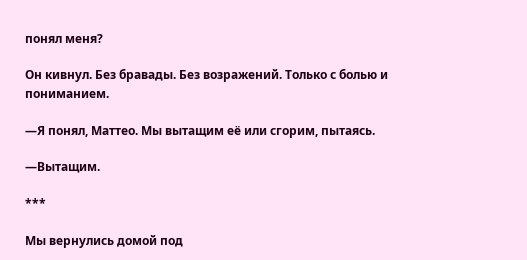понял меня?

Он кивнул. Без бравады. Без возражений. Только с болью и пониманием.

—Я понял, Маттео. Мы вытащим её или сгорим, пытаясь.

—Вытащим.

***

Мы вернулись домой под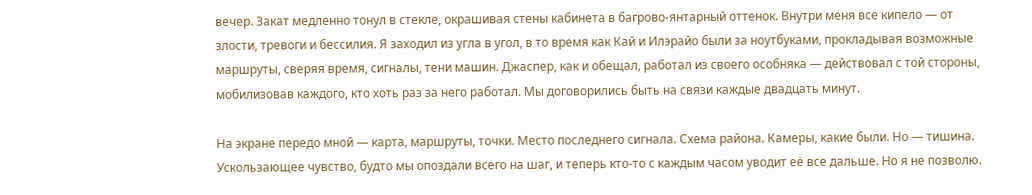вечер. Закат медленно тонул в стекле, окрашивая стены кабинета в багрово-янтарный оттенок. Внутри меня все кипело — от злости, тревоги и бессилия. Я заходил из угла в угол, в то время как Кай и Илэрайо были за ноутбуками, прокладывая возможные маршруты, сверяя время, сигналы, тени машин. Джаспер, как и обещал, работал из своего особняка — действовал с той стороны, мобилизовав каждого, кто хоть раз за него работал. Мы договорились быть на связи каждые двадцать минут.

На экране передо мной — карта, маршруты, точки. Место последнего сигнала. Схема района. Камеры, какие были. Но — тишина. Ускользающее чувство, будто мы опоздали всего на шаг, и теперь кто-то с каждым часом уводит её все дальше. Но я не позволю.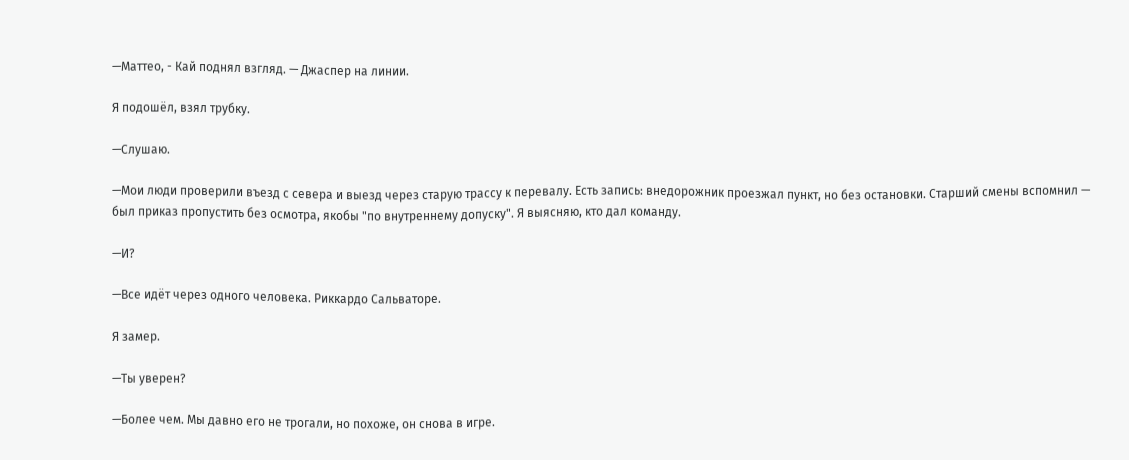—Маттео, - Кай поднял взгляд. — Джаспер на линии.

Я подошёл, взял трубку.

—Слушаю.

—Мои люди проверили въезд с севера и выезд через старую трассу к перевалу. Есть запись: внедорожник проезжал пункт, но без остановки. Старший смены вспомнил — был приказ пропустить без осмотра, якобы "по внутреннему допуску". Я выясняю, кто дал команду.

—И?

—Все идёт через одного человека. Риккардо Сальваторе.

Я замер.

—Ты уверен?

—Более чем. Мы давно его не трогали, но похоже, он снова в игре.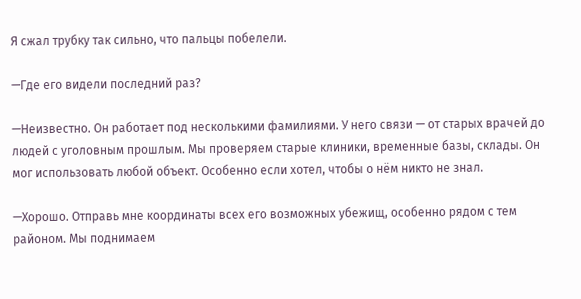Я сжал трубку так сильно, что пальцы побелели.

—Где его видели последний раз?

—Неизвестно. Он работает под несколькими фамилиями. У него связи — от старых врачей до людей с уголовным прошлым. Мы проверяем старые клиники, временные базы, склады. Он мог использовать любой объект. Особенно если хотел, чтобы о нём никто не знал.

—Хорошо. Отправь мне координаты всех его возможных убежищ, особенно рядом с тем районом. Мы поднимаем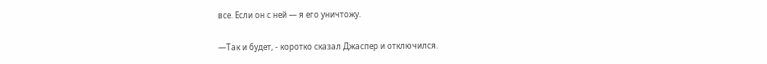все. Если он с ней — я его уничтожу.

—Так и будет, - коротко сказал Джаспер и отключился.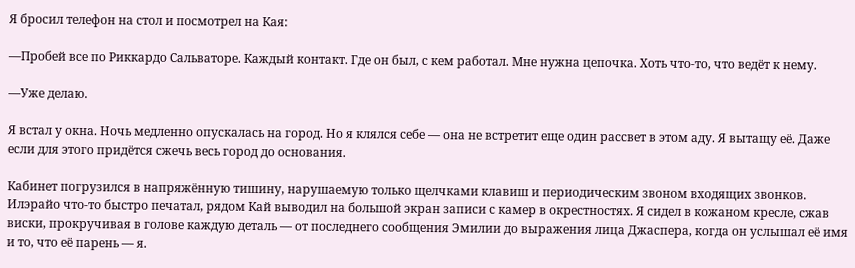Я бросил телефон на стол и посмотрел на Кая:

—Пробей все по Риккардо Сальваторе. Каждый контакт. Где он был, с кем работал. Мне нужна цепочка. Хоть что-то, что ведёт к нему.

—Уже делаю.

Я встал у окна. Ночь медленно опускалась на город. Но я клялся себе — она не встретит еще один рассвет в этом аду. Я вытащу её. Даже если для этого придётся сжечь весь город до основания.

Кабинет погрузился в напряжённую тишину, нарушаемую только щелчками клавиш и периодическим звоном входящих звонков. Илэрайо что-то быстро печатал, рядом Кай выводил на большой экран записи с камер в окрестностях. Я сидел в кожаном кресле, сжав виски, прокручивая в голове каждую деталь — от последнего сообщения Эмилии до выражения лица Джаспера, когда он услышал её имя и то, что её парень — я.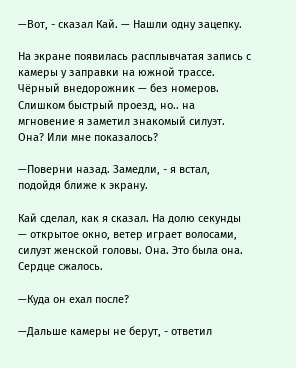—Вот, - сказал Кай. — Нашли одну зацепку.

На экране появилась расплывчатая запись с камеры у заправки на южной трассе. Чёрный внедорожник — без номеров. Слишком быстрый проезд, но.. на мгновение я заметил знакомый силуэт. Она? Или мне показалось?

—Поверни назад. Замедли, - я встал, подойдя ближе к экрану.

Кай сделал, как я сказал. На долю секунды — открытое окно, ветер играет волосами, силуэт женской головы. Она. Это была она. Сердце сжалось.

—Куда он ехал после?

—Дальше камеры не берут, - ответил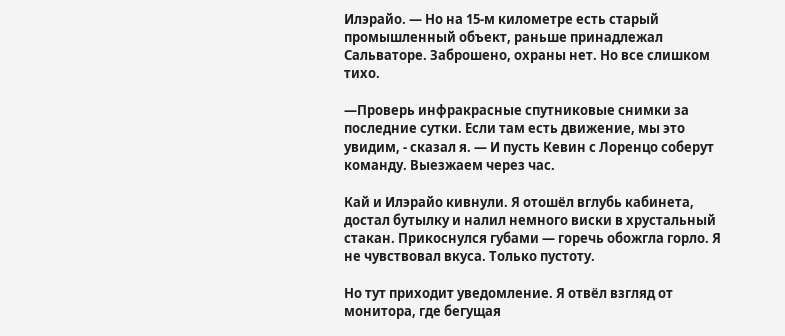Илэрайо. — Но на 15-м километре есть старый промышленный объект, раньше принадлежал Сальваторе. Заброшено, охраны нет. Но все слишком тихо.

—Проверь инфракрасные спутниковые снимки за последние сутки. Если там есть движение, мы это увидим, - сказал я. — И пусть Кевин с Лоренцо соберут команду. Выезжаем через час.

Кай и Илэрайо кивнули. Я отошёл вглубь кабинета, достал бутылку и налил немного виски в хрустальный стакан. Прикоснулся губами — горечь обожгла горло. Я не чувствовал вкуса. Только пустоту.

Но тут приходит уведомление. Я отвёл взгляд от монитора, где бегущая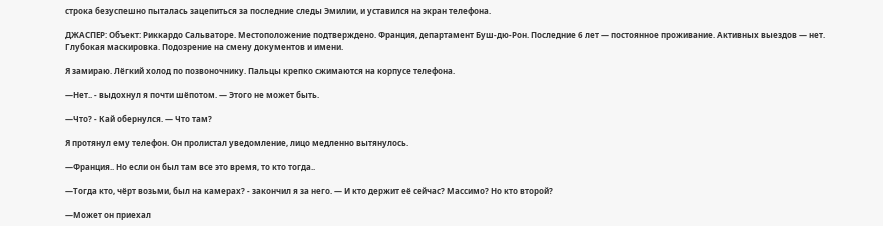строка безуспешно пыталась зацепиться за последние следы Эмилии, и уставился на экран телефона.

ДЖАСПЕР: Объект: Риккардо Сальваторе. Местоположение подтверждено. Франция, департамент Буш-дю-Рон. Последние 6 лет — постоянное проживание. Активных выездов — нет. Глубокая маскировка. Подозрение на смену документов и имени.

Я замираю. Лёгкий холод по позвоночнику. Пальцы крепко сжимаются на корпусе телефона.

—Нет.. - выдохнул я почти шёпотом. — Этого не может быть.

—Что? - Кай обернулся. — Что там?

Я протянул ему телефон. Он пролистал уведомление, лицо медленно вытянулось.

—Франция.. Но если он был там все это время, то кто тогда..

—Тогда кто, чёрт возьми, был на камерах? - закончил я за него. — И кто держит её сейчас? Массимо? Но кто второй?

—Может он приехал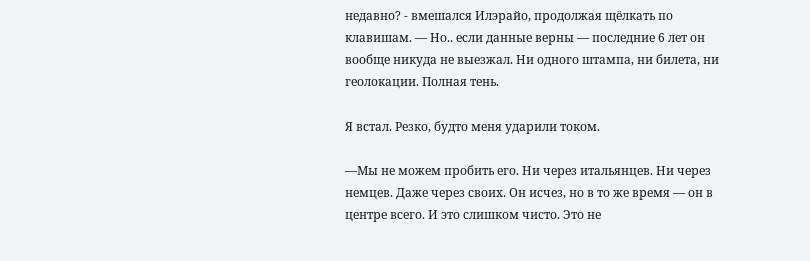недавно? - вмешался Илэрайо, продолжая щёлкать по клавишам. — Но.. если данные верны — последние 6 лет он вообще никуда не выезжал. Ни одного штампа, ни билета, ни геолокации. Полная тень.

Я встал. Резко, будто меня ударили током.

—Мы не можем пробить его. Ни через итальянцев. Ни через немцев. Даже через своих. Он исчез, но в то же время — он в центре всего. И это слишком чисто. Это не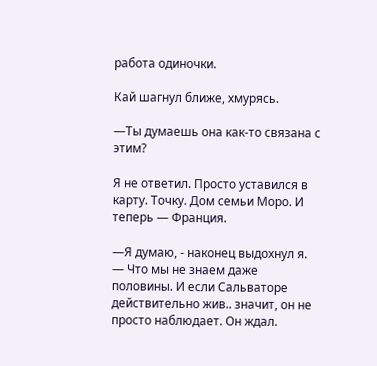работа одиночки.

Кай шагнул ближе, хмурясь.

—Ты думаешь она как-то связана с этим?

Я не ответил. Просто уставился в карту. Точку. Дом семьи Моро. И теперь — Франция.

—Я думаю, - наконец выдохнул я. — Что мы не знаем даже половины. И если Сальваторе действительно жив.. значит, он не просто наблюдает. Он ждал.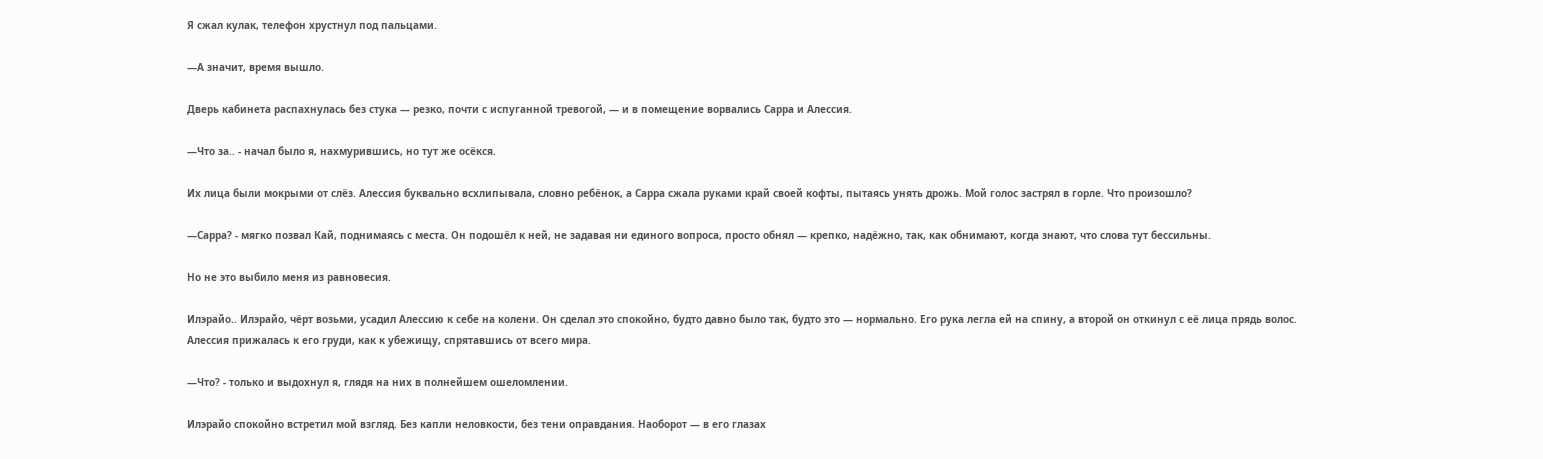Я сжал кулак, телефон хрустнул под пальцами.

—А значит, время вышло.

Дверь кабинета распахнулась без стука — резко, почти с испуганной тревогой, — и в помещение ворвались Сарра и Алессия.

—Что за.. - начал было я, нахмурившись, но тут же осёкся.

Их лица были мокрыми от слёз. Алессия буквально всхлипывала, словно ребёнок, а Сарра сжала руками край своей кофты, пытаясь унять дрожь. Мой голос застрял в горле. Что произошло?

—Сарра? - мягко позвал Кай, поднимаясь с места. Он подошёл к ней, не задавая ни единого вопроса, просто обнял — крепко, надёжно, так, как обнимают, когда знают, что слова тут бессильны.

Но не это выбило меня из равновесия.

Илэрайо.. Илэрайо, чёрт возьми, усадил Алессию к себе на колени. Он сделал это спокойно, будто давно было так, будто это — нормально. Его рука легла ей на спину, а второй он откинул с её лица прядь волос. Алессия прижалась к его груди, как к убежищу, спрятавшись от всего мира.

—Что? - только и выдохнул я, глядя на них в полнейшем ошеломлении.

Илэрайо спокойно встретил мой взгляд. Без капли неловкости, без тени оправдания. Наоборот — в его глазах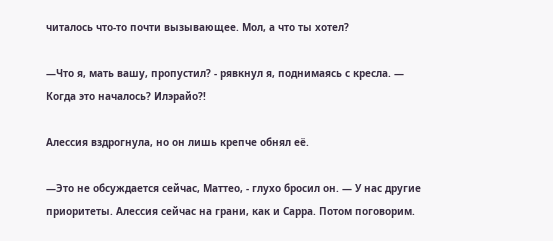читалось что-то почти вызывающее. Мол, а что ты хотел?

—Что я, мать вашу, пропустил? - рявкнул я, поднимаясь с кресла. — Когда это началось? Илэрайо?!

Алессия вздрогнула, но он лишь крепче обнял её.

—Это не обсуждается сейчас, Маттео, - глухо бросил он. — У нас другие приоритеты. Алессия сейчас на грани, как и Сарра. Потом поговорим.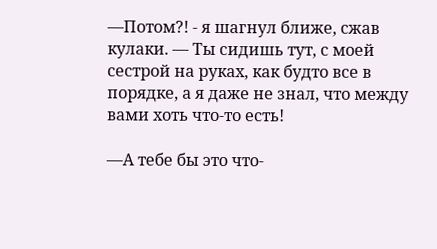—Потом?! - я шагнул ближе, сжав кулаки. — Ты сидишь тут, с моей сестрой на руках, как будто все в порядке, а я даже не знал, что между вами хоть что-то есть!

—А тебе бы это что-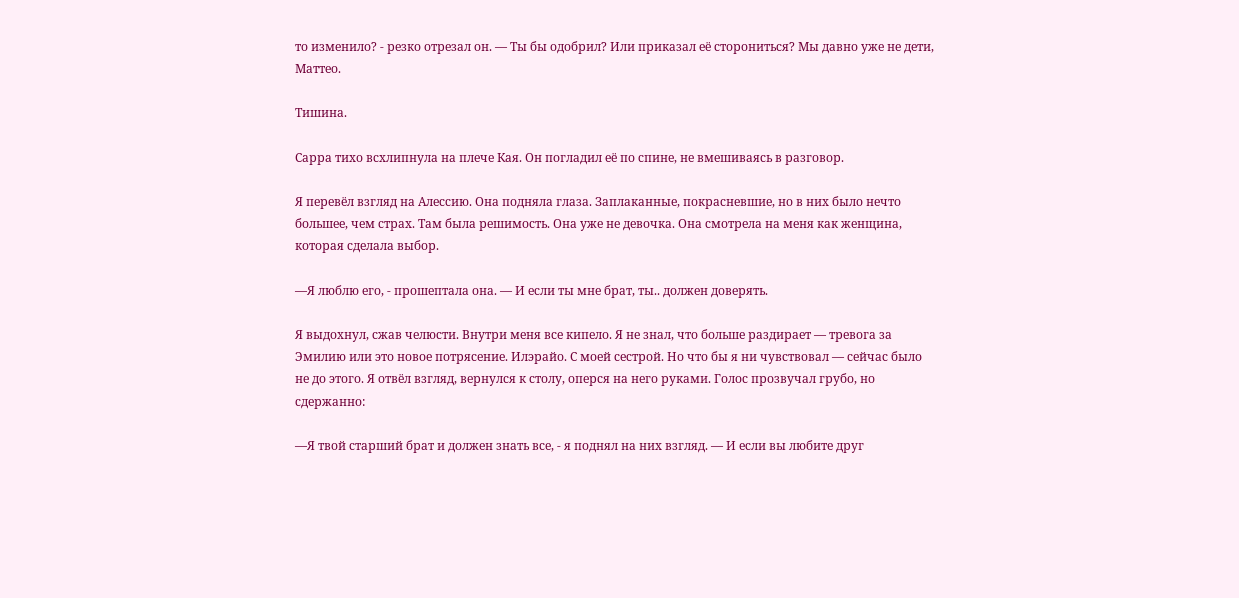то изменило? - резко отрезал он. — Ты бы одобрил? Или приказал её сторониться? Мы давно уже не дети, Маттео.

Тишина.

Сарра тихо всхлипнула на плече Кая. Он погладил её по спине, не вмешиваясь в разговор.

Я перевёл взгляд на Алессию. Она подняла глаза. Заплаканные, покрасневшие, но в них было нечто большее, чем страх. Там была решимость. Она уже не девочка. Она смотрела на меня как женщина, которая сделала выбор.

—Я люблю его, - прошептала она. — И если ты мне брат, ты.. должен доверять.

Я выдохнул, сжав челюсти. Внутри меня все кипело. Я не знал, что больше раздирает — тревога за Эмилию или это новое потрясение. Илэрайо. С моей сестрой. Но что бы я ни чувствовал — сейчас было не до этого. Я отвёл взгляд, вернулся к столу, оперся на него руками. Голос прозвучал грубо, но сдержанно:

—Я твой старший брат и должен знать все, - я поднял на них взгляд. — И если вы любите друг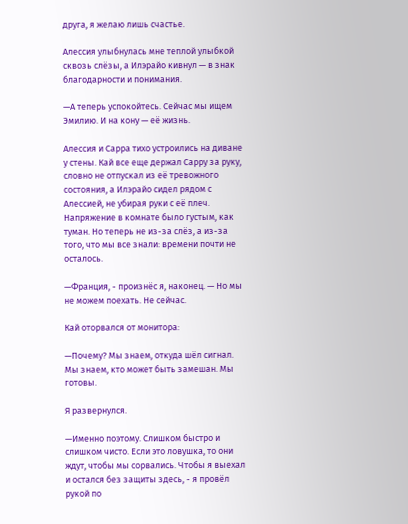друга, я желаю лишь счастье.

Алессия улыбнулась мне теплой улыбкой сквозь слёзы, а Илэрайо кивнул — в знак благодарности и понимания.

—А теперь успокойтесь. Сейчас мы ищем Эмилию. И на кону — её жизнь.

Алессия и Сарра тихо устроились на диване у стены. Кай все еще держал Сарру за руку, словно не отпускал из её тревожного состояния, а Илэрайо сидел рядом с Алессией, не убирая руки с её плеч. Напряжение в комнате было густым, как туман. Но теперь не из-за слёз, а из-за того, что мы все знали: времени почти не осталось.

—Франция, - произнёс я, наконец. — Но мы не можем поехать. Не сейчас.

Кай оторвался от монитора:

—Почему? Мы знаем, откуда шёл сигнал. Мы знаем, кто может быть замешан. Мы готовы.

Я развернулся.

—Именно поэтому. Слишком быстро и слишком чисто. Если это ловушка, то они ждут, чтобы мы сорвались. Чтобы я выехал и остался без защиты здесь, - я провёл рукой по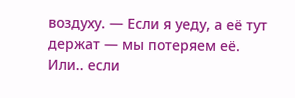воздуху. — Если я уеду, а её тут держат — мы потеряем её. Или.. если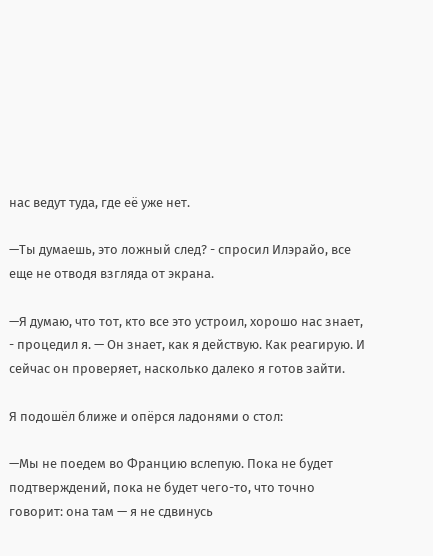нас ведут туда, где её уже нет.

—Ты думаешь, это ложный след? - спросил Илэрайо, все еще не отводя взгляда от экрана.

—Я думаю, что тот, кто все это устроил, хорошо нас знает, - процедил я. — Он знает, как я действую. Как реагирую. И сейчас он проверяет, насколько далеко я готов зайти.

Я подошёл ближе и опёрся ладонями о стол:

—Мы не поедем во Францию вслепую. Пока не будет подтверждений, пока не будет чего-то, что точно говорит: она там — я не сдвинусь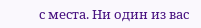с места. Ни один из вас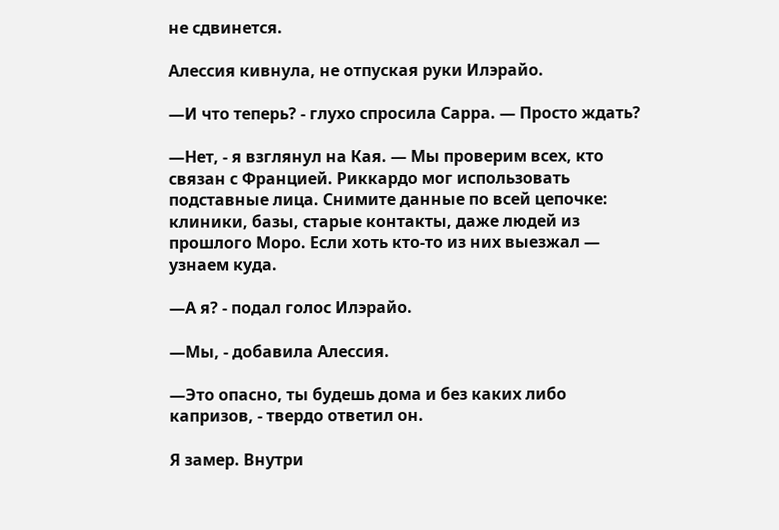не сдвинется.

Алессия кивнула, не отпуская руки Илэрайо.

—И что теперь? - глухо спросила Сарра. — Просто ждать?

—Нет, - я взглянул на Кая. — Мы проверим всех, кто связан с Францией. Риккардо мог использовать подставные лица. Снимите данные по всей цепочке: клиники, базы, старые контакты, даже людей из прошлого Моро. Если хоть кто-то из них выезжал — узнаем куда.

—А я? - подал голос Илэрайо.

—Мы, - добавила Алессия.

—Это опасно, ты будешь дома и без каких либо капризов, - твердо ответил он.

Я замер. Внутри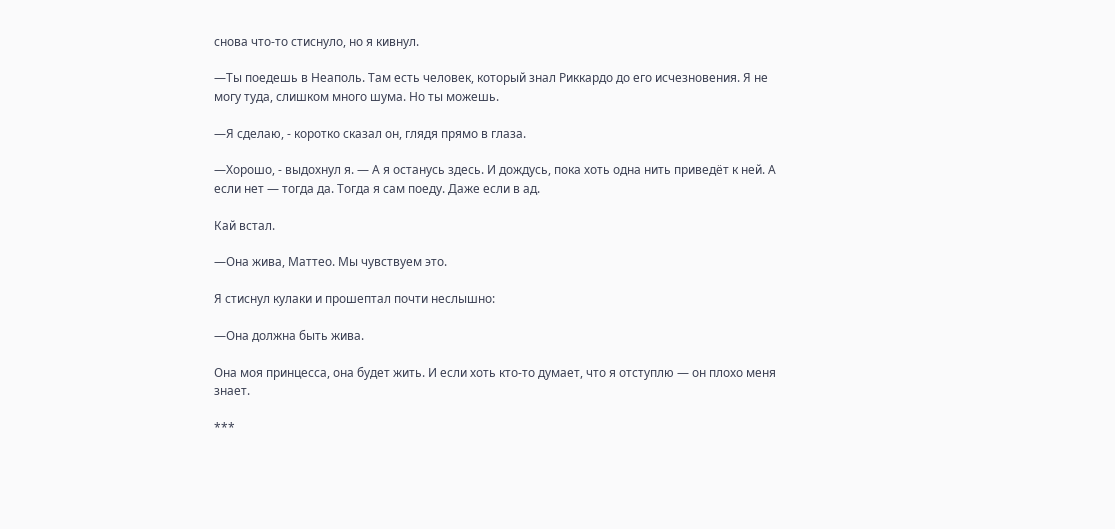снова что-то стиснуло, но я кивнул.

—Ты поедешь в Неаполь. Там есть человек, который знал Риккардо до его исчезновения. Я не могу туда, слишком много шума. Но ты можешь.

—Я сделаю, - коротко сказал он, глядя прямо в глаза.

—Хорошо, - выдохнул я. — А я останусь здесь. И дождусь, пока хоть одна нить приведёт к ней. А если нет — тогда да. Тогда я сам поеду. Даже если в ад.

Кай встал.

—Она жива, Маттео. Мы чувствуем это.

Я стиснул кулаки и прошептал почти неслышно:

—Она должна быть жива.

Она моя принцесса, она будет жить. И если хоть кто-то думает, что я отступлю — он плохо меня знает.

***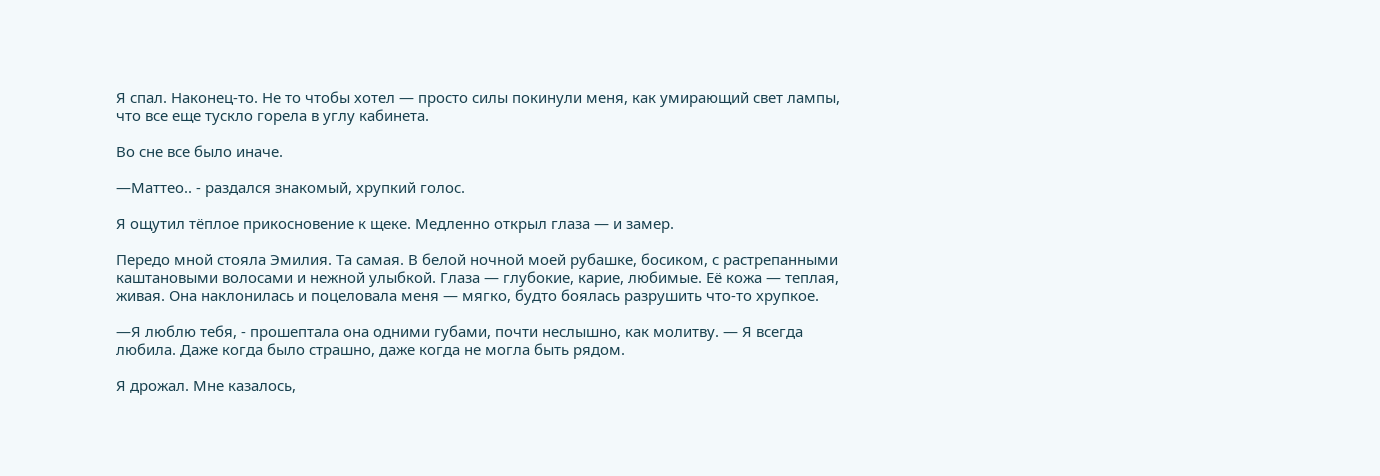Я спал. Наконец-то. Не то чтобы хотел — просто силы покинули меня, как умирающий свет лампы, что все еще тускло горела в углу кабинета.

Во сне все было иначе.

—Маттео.. - раздался знакомый, хрупкий голос.

Я ощутил тёплое прикосновение к щеке. Медленно открыл глаза — и замер.

Передо мной стояла Эмилия. Та самая. В белой ночной моей рубашке, босиком, с растрепанными каштановыми волосами и нежной улыбкой. Глаза — глубокие, карие, любимые. Её кожа — теплая, живая. Она наклонилась и поцеловала меня — мягко, будто боялась разрушить что-то хрупкое.

—Я люблю тебя, - прошептала она одними губами, почти неслышно, как молитву. — Я всегда любила. Даже когда было страшно, даже когда не могла быть рядом.

Я дрожал. Мне казалось,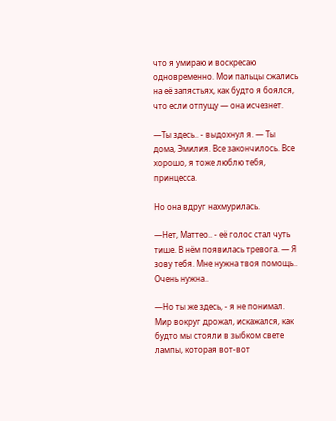что я умираю и воскресаю одновременно. Мои пальцы сжались на её запястьях, как будто я боялся, что если отпущу — она исчезнет.

—Ты здесь.. - выдохнул я. — Ты дома, Эмилия. Все закончилось. Все хорошо, я тоже люблю тебя, принцесса.

Но она вдруг нахмурилась.

—Нет, Маттео.. - её голос стал чуть тише. В нём появилась тревога. — Я зову тебя. Мне нужна твоя помощь.. Очень нужна..

—Но ты же здесь, - я не понимал. Мир вокруг дрожал, искажался, как будто мы стояли в зыбком свете лампы, которая вот-вот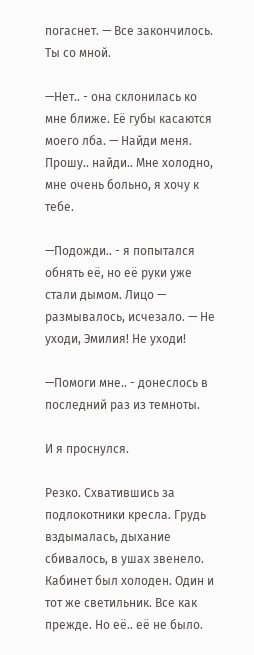погаснет. — Все закончилось. Ты со мной.

—Нет.. - она склонилась ко мне ближе. Её губы касаются моего лба. — Найди меня. Прошу.. найди.. Мне холодно, мне очень больно, я хочу к тебе.

—Подожди.. - я попытался обнять её, но её руки уже стали дымом. Лицо — размывалось, исчезало. — Не уходи, Эмилия! Не уходи!

—Помоги мне.. - донеслось в последний раз из темноты.

И я проснулся.

Резко. Схватившись за подлокотники кресла. Грудь вздымалась, дыхание сбивалось, в ушах звенело. Кабинет был холоден. Один и тот же светильник. Все как прежде. Но её.. её не было.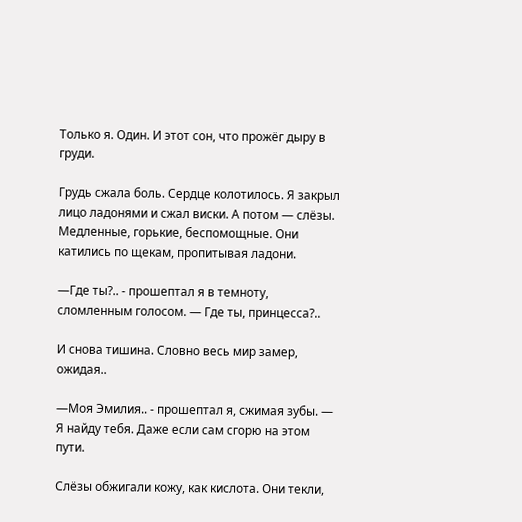Только я. Один. И этот сон, что прожёг дыру в груди.

Грудь сжала боль. Сердце колотилось. Я закрыл лицо ладонями и сжал виски. А потом — слёзы. Медленные, горькие, беспомощные. Они катились по щекам, пропитывая ладони.

—Где ты?.. - прошептал я в темноту, сломленным голосом. — Где ты, принцесса?..

И снова тишина. Словно весь мир замер, ожидая..

—Моя Эмилия.. - прошептал я, сжимая зубы. — Я найду тебя. Даже если сам сгорю на этом пути.

Слёзы обжигали кожу, как кислота. Они текли,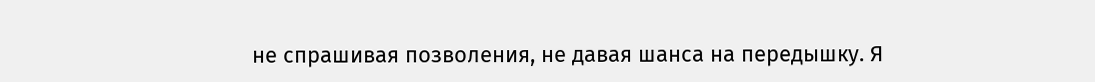не спрашивая позволения, не давая шанса на передышку. Я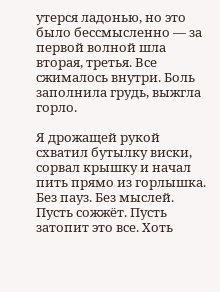утерся ладонью, но это было бессмысленно — за первой волной шла вторая, третья. Все сжималось внутри. Боль заполнила грудь, выжгла горло.

Я дрожащей рукой схватил бутылку виски, сорвал крышку и начал пить прямо из горлышка. Без пауз. Без мыслей. Пусть сожжёт. Пусть затопит это все. Хоть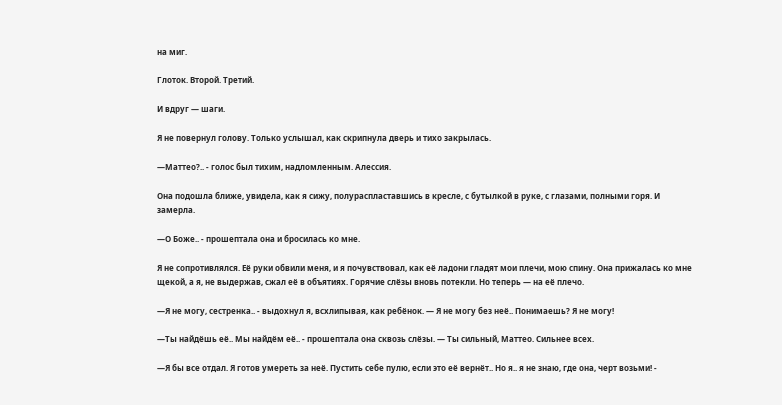на миг.

Глоток. Второй. Третий.

И вдруг — шаги.

Я не повернул голову. Только услышал, как скрипнула дверь и тихо закрылась.

—Маттео?.. - голос был тихим, надломленным. Алессия.

Она подошла ближе, увидела, как я сижу, полураспластавшись в кресле, с бутылкой в руке, с глазами, полными горя. И замерла.

—О Боже.. - прошептала она и бросилась ко мне.

Я не сопротивлялся. Её руки обвили меня, и я почувствовал, как её ладони гладят мои плечи, мою спину. Она прижалась ко мне щекой, а я, не выдержав, сжал её в объятиях. Горячие слёзы вновь потекли. Но теперь — на её плечо.

—Я не могу, сестренка.. - выдохнул я, всхлипывая, как ребёнок. — Я не могу без неё.. Понимаешь? Я не могу!

—Ты найдёшь её.. Мы найдём её.. - прошептала она сквозь слёзы. — Ты сильный, Маттео. Сильнее всех.

—Я бы все отдал. Я готов умереть за неё. Пустить себе пулю, если это её вернёт.. Но я.. я не знаю, где она, черт возьми! -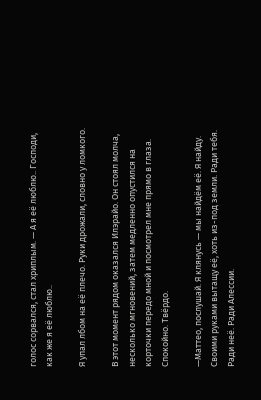голос сорвался, стал хриплым. — А я её люблю.. Господи, как же я её люблю..

Я упал лбом на её плечо. Руки дрожали, словно у ломкого.

В этот момент рядом оказался Илэрайо. Он стоял молча, несколько мгновений, затем медленно опустился на корточки передо мной и посмотрел мне прямо в глаза. Спокойно. Твёрдо.

—Маттео, послушай. Я клянусь — мы найдём её. Я найду. Своими руками вытащу её, хоть из-под земли. Ради тебя. Ради неё. Ради Алессии.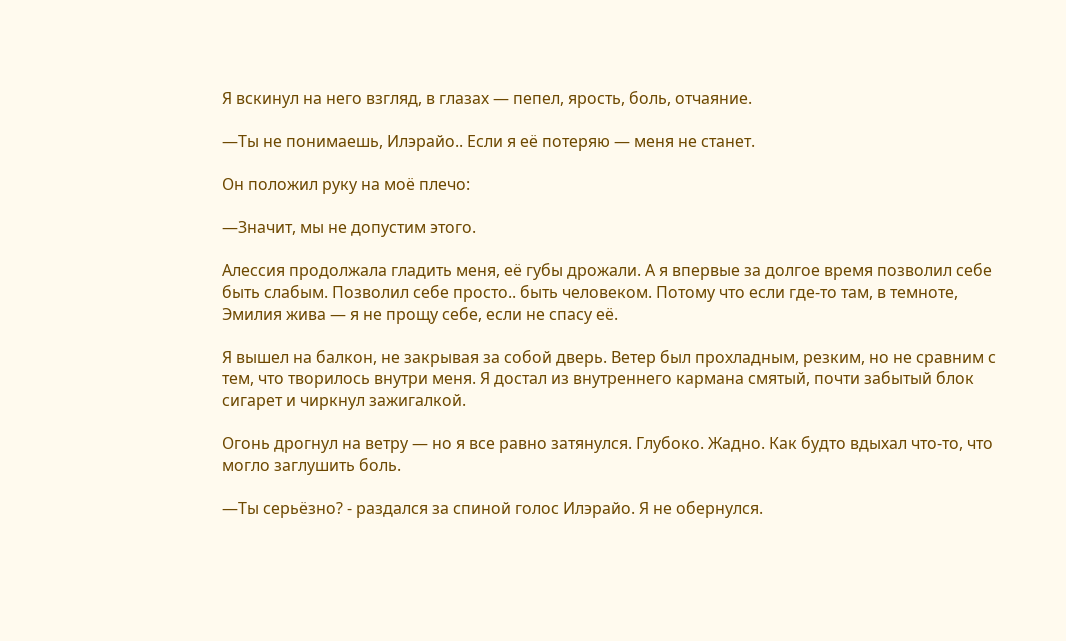Я вскинул на него взгляд, в глазах — пепел, ярость, боль, отчаяние.

—Ты не понимаешь, Илэрайо.. Если я её потеряю — меня не станет.

Он положил руку на моё плечо:

—Значит, мы не допустим этого.

Алессия продолжала гладить меня, её губы дрожали. А я впервые за долгое время позволил себе быть слабым. Позволил себе просто.. быть человеком. Потому что если где-то там, в темноте, Эмилия жива — я не прощу себе, если не спасу её.

Я вышел на балкон, не закрывая за собой дверь. Ветер был прохладным, резким, но не сравним с тем, что творилось внутри меня. Я достал из внутреннего кармана смятый, почти забытый блок сигарет и чиркнул зажигалкой.

Огонь дрогнул на ветру — но я все равно затянулся. Глубоко. Жадно. Как будто вдыхал что-то, что могло заглушить боль.

—Ты серьёзно? - раздался за спиной голос Илэрайо. Я не обернулся.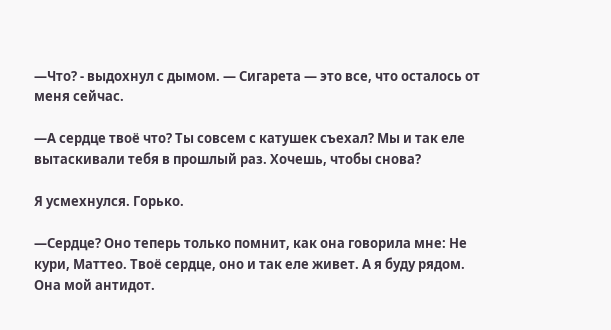—Что? - выдохнул с дымом. — Сигарета — это все, что осталось от меня сейчас.

—А сердце твоё что? Ты совсем с катушек съехал? Мы и так еле вытаскивали тебя в прошлый раз. Хочешь, чтобы снова?

Я усмехнулся. Горько.

—Сердце? Оно теперь только помнит, как она говорила мне: Не кури, Маттео. Твоё сердце, оно и так еле живет. А я буду рядом. Она мой антидот.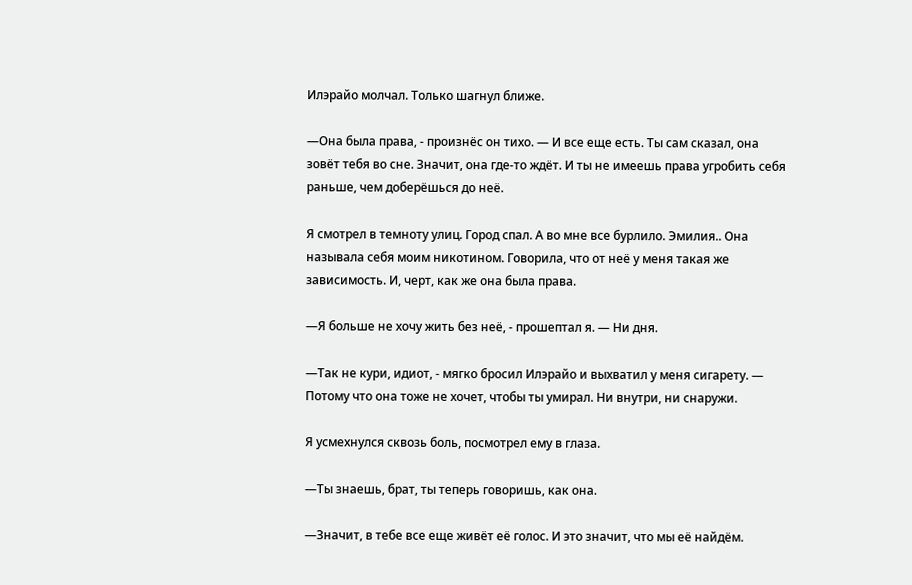Илэрайо молчал. Только шагнул ближе.

—Она была права, - произнёс он тихо. — И все еще есть. Ты сам сказал, она зовёт тебя во сне. Значит, она где-то ждёт. И ты не имеешь права угробить себя раньше, чем доберёшься до неё.

Я смотрел в темноту улиц. Город спал. А во мне все бурлило. Эмилия.. Она называла себя моим никотином. Говорила, что от неё у меня такая же зависимость. И, черт, как же она была права.

—Я больше не хочу жить без неё, - прошептал я. — Ни дня.

—Так не кури, идиот, - мягко бросил Илэрайо и выхватил у меня сигарету. — Потому что она тоже не хочет, чтобы ты умирал. Ни внутри, ни снаружи.

Я усмехнулся сквозь боль, посмотрел ему в глаза.

—Ты знаешь, брат, ты теперь говоришь, как она.

—Значит, в тебе все еще живёт её голос. И это значит, что мы её найдём.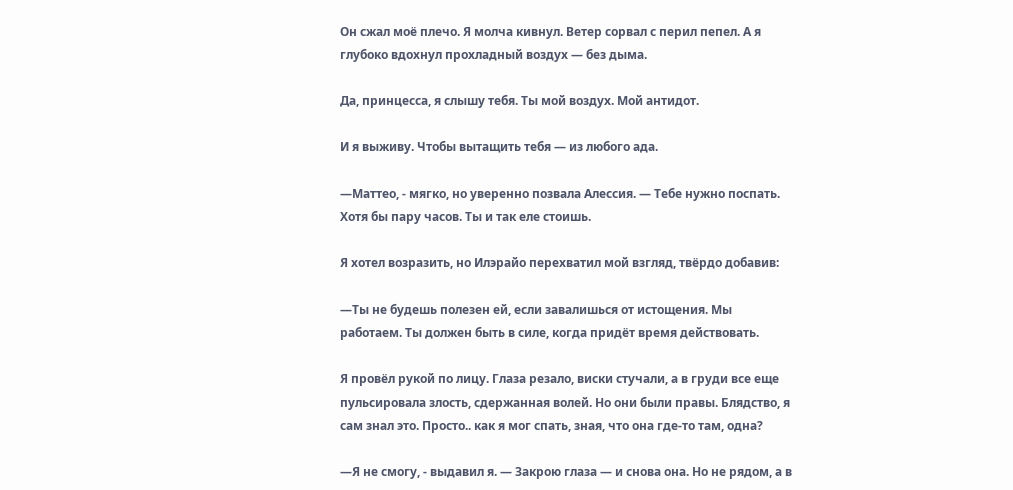Он сжал моё плечо. Я молча кивнул. Ветер сорвал с перил пепел. А я глубоко вдохнул прохладный воздух — без дыма.

Да, принцесса, я слышу тебя. Ты мой воздух. Мой антидот.

И я выживу. Чтобы вытащить тебя — из любого ада.

—Маттео, - мягко, но уверенно позвала Алессия. — Тебе нужно поспать. Хотя бы пару часов. Ты и так еле стоишь.

Я хотел возразить, но Илэрайо перехватил мой взгляд, твёрдо добавив:

—Ты не будешь полезен ей, если завалишься от истощения. Мы работаем. Ты должен быть в силе, когда придёт время действовать.

Я провёл рукой по лицу. Глаза резало, виски стучали, а в груди все еще пульсировала злость, сдержанная волей. Но они были правы. Блядство, я сам знал это. Просто.. как я мог спать, зная, что она где-то там, одна?

—Я не смогу, - выдавил я. — Закрою глаза — и снова она. Но не рядом, а в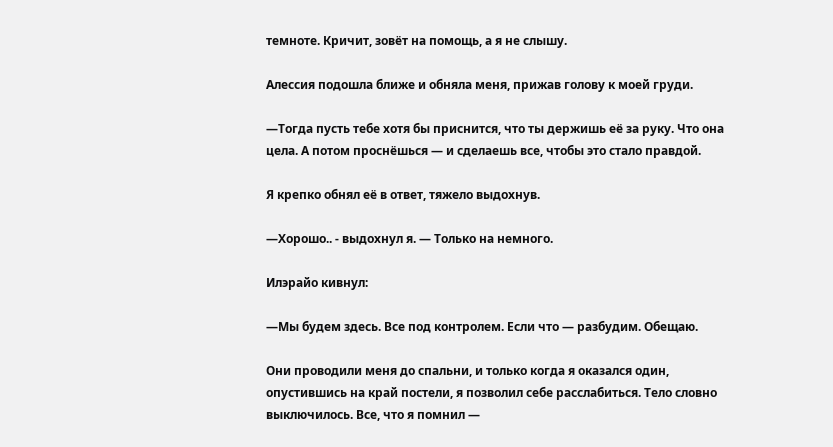темноте. Кричит, зовёт на помощь, а я не слышу.

Алессия подошла ближе и обняла меня, прижав голову к моей груди.

—Тогда пусть тебе хотя бы приснится, что ты держишь её за руку. Что она цела. А потом проснёшься — и сделаешь все, чтобы это стало правдой.

Я крепко обнял её в ответ, тяжело выдохнув.

—Хорошо.. - выдохнул я. — Только на немного.

Илэрайо кивнул:

—Мы будем здесь. Все под контролем. Если что — разбудим. Обещаю.

Они проводили меня до спальни, и только когда я оказался один, опустившись на край постели, я позволил себе расслабиться. Тело словно выключилось. Все, что я помнил —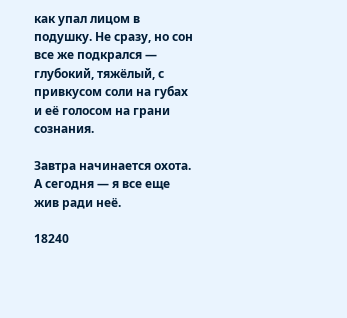как упал лицом в подушку. Не сразу, но сон все же подкрался — глубокий, тяжёлый, с привкусом соли на губах и её голосом на грани сознания.

Завтра начинается охота. А сегодня — я все еще жив ради неё.

18240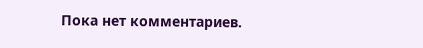Пока нет комментариев.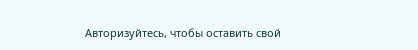Авторизуйтесь, чтобы оставить свой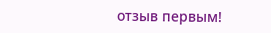отзыв первым!